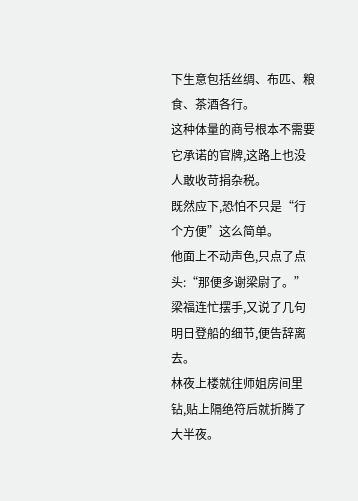下生意包括丝绸、布匹、粮食、茶酒各行。
这种体量的商号根本不需要它承诺的官牌,这路上也没人敢收苛捐杂税。
既然应下,恐怕不只是“行个方便”这么简单。
他面上不动声色,只点了点头:“那便多谢梁尉了。”
梁福连忙摆手,又说了几句明日登船的细节,便告辞离去。
林夜上楼就往师姐房间里钻,贴上隔绝符后就折腾了大半夜。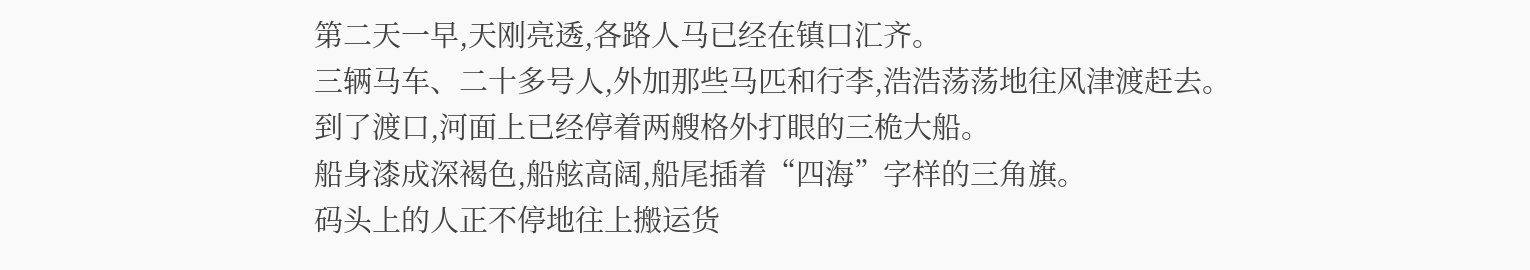第二天一早,天刚亮透,各路人马已经在镇口汇齐。
三辆马车、二十多号人,外加那些马匹和行李,浩浩荡荡地往风津渡赶去。
到了渡口,河面上已经停着两艘格外打眼的三桅大船。
船身漆成深褐色,船舷高阔,船尾插着“四海”字样的三角旗。
码头上的人正不停地往上搬运货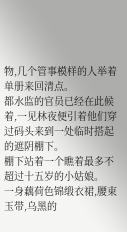物,几个管事模样的人举着单册来回清点。
都水监的官员已经在此候着,一见林夜便引着他们穿过码头来到一处临时搭起的遮阴棚下。
棚下站着一个瞧着最多不超过十五岁的小姑娘。
一身藕荷色锦缎衣裙,腰束玉带,乌黑的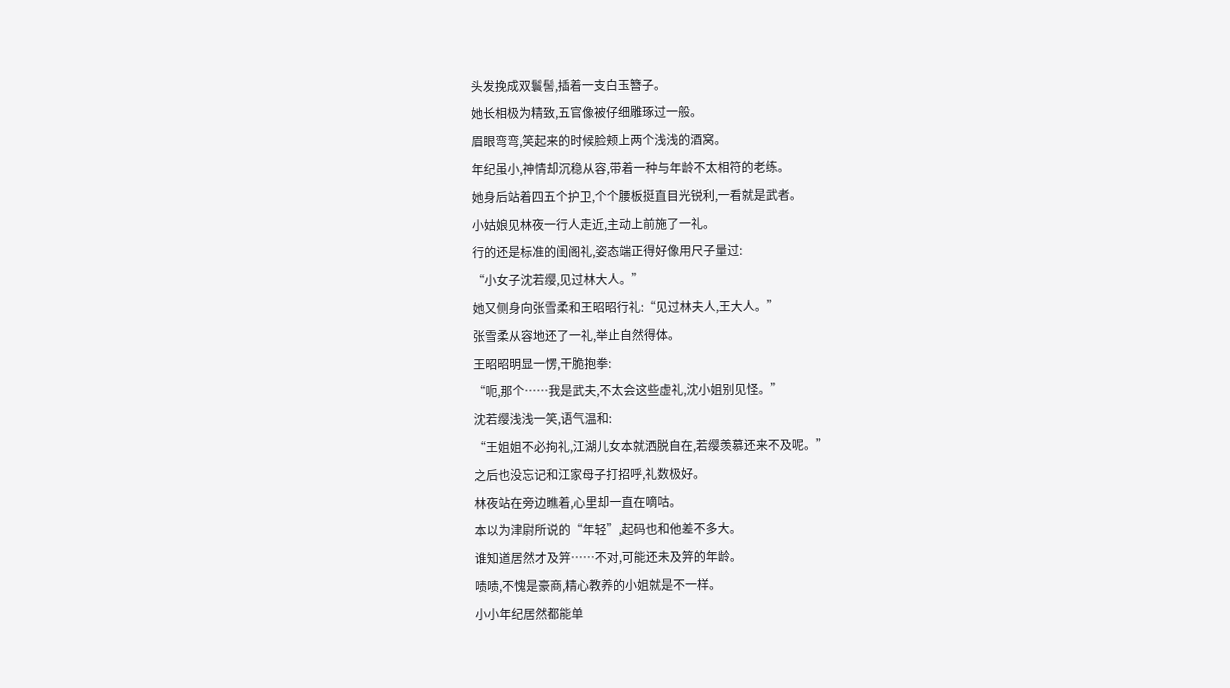头发挽成双鬟髻,插着一支白玉簪子。
她长相极为精致,五官像被仔细雕琢过一般。
眉眼弯弯,笑起来的时候脸颊上两个浅浅的酒窝。
年纪虽小,神情却沉稳从容,带着一种与年龄不太相符的老练。
她身后站着四五个护卫,个个腰板挺直目光锐利,一看就是武者。
小姑娘见林夜一行人走近,主动上前施了一礼。
行的还是标准的闺阁礼,姿态端正得好像用尺子量过:
“小女子沈若缨,见过林大人。”
她又侧身向张雪柔和王昭昭行礼:“见过林夫人,王大人。”
张雪柔从容地还了一礼,举止自然得体。
王昭昭明显一愣,干脆抱拳:
“呃,那个……我是武夫,不太会这些虚礼,沈小姐别见怪。”
沈若缨浅浅一笑,语气温和:
“王姐姐不必拘礼,江湖儿女本就洒脱自在,若缨羡慕还来不及呢。”
之后也没忘记和江家母子打招呼,礼数极好。
林夜站在旁边瞧着,心里却一直在嘀咕。
本以为津尉所说的“年轻”,起码也和他差不多大。
谁知道居然才及笄……不对,可能还未及笄的年龄。
啧啧,不愧是豪商,精心教养的小姐就是不一样。
小小年纪居然都能单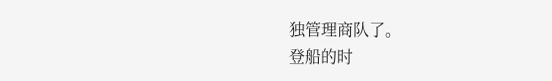独管理商队了。
登船的时